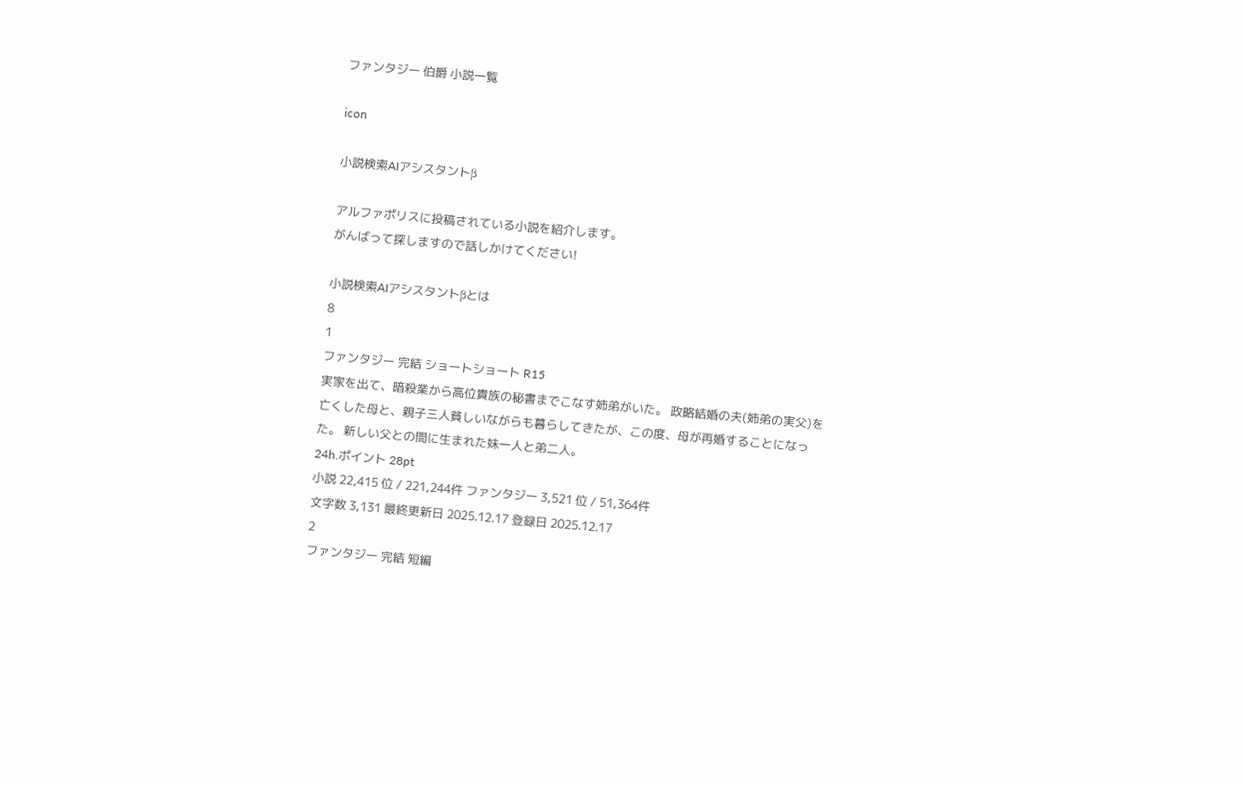ファンタジー 伯爵 小説一覧

icon

小説検索AIアシスタントβ

アルファポリスに投稿されている小説を紹介します。
がんばって探しますので話しかけてください!

小説検索AIアシスタントβとは
8
1
ファンタジー 完結 ショートショート R15
実家を出て、暗殺業から高位貴族の秘書までこなす姉弟がいた。 政略結婚の夫(姉弟の実父)を亡くした母と、親子三人貧しいながらも暮らしてきたが、この度、母が再婚することになった。 新しい父との間に生まれた妹一人と弟二人。
24h.ポイント 28pt
小説 22,415 位 / 221,244件 ファンタジー 3,521 位 / 51,364件
文字数 3,131 最終更新日 2025.12.17 登録日 2025.12.17
2
ファンタジー 完結 短編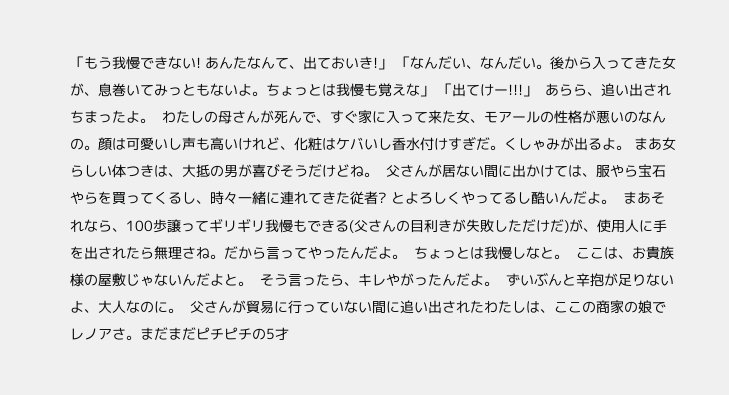「もう我慢できない! あんたなんて、出ておいき!」 「なんだい、なんだい。後から入ってきた女が、息巻いてみっともないよ。ちょっとは我慢も覚えな」 「出てけー!!!」  あらら、追い出されちまったよ。  わたしの母さんが死んで、すぐ家に入って来た女、モアールの性格が悪いのなんの。顔は可愛いし声も高いけれど、化粧はケバいし香水付けすぎだ。くしゃみが出るよ。 まあ女らしい体つきは、大抵の男が喜びそうだけどね。  父さんが居ない間に出かけては、服やら宝石やらを買ってくるし、時々一緒に連れてきた従者? とよろしくやってるし酷いんだよ。  まあそれなら、100歩譲ってギリギリ我慢もできる(父さんの目利きが失敗しただけだ)が、使用人に手を出されたら無理さね。だから言ってやったんだよ。  ちょっとは我慢しなと。  ここは、お貴族様の屋敷じゃないんだよと。  そう言ったら、キレやがったんだよ。  ずいぶんと辛抱が足りないよ、大人なのに。  父さんが貿易に行っていない間に追い出されたわたしは、ここの商家の娘でレノアさ。まだまだピチピチの5才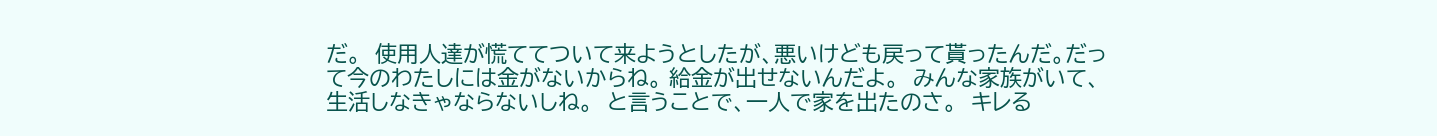だ。  使用人達が慌ててついて来ようとしたが、悪いけども戻って貰ったんだ。だって今のわたしには金がないからね。 給金が出せないんだよ。  みんな家族がいて、生活しなきゃならないしね。  と言うことで、一人で家を出たのさ。  キレる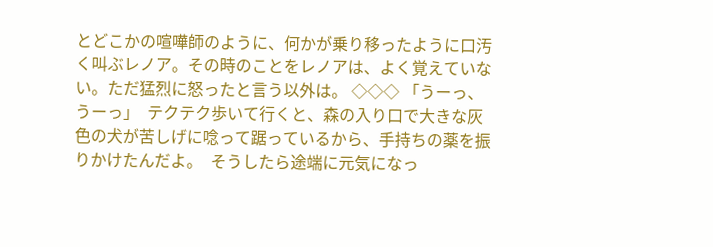とどこかの喧嘩師のように、何かが乗り移ったように口汚く叫ぶレノア。その時のことをレノアは、よく覚えていない。ただ猛烈に怒ったと言う以外は。 ◇◇◇ 「うーっ、うーっ」  テクテク歩いて行くと、森の入り口で大きな灰色の犬が苦しげに唸って踞っているから、手持ちの薬を振りかけたんだよ。  そうしたら途端に元気になっ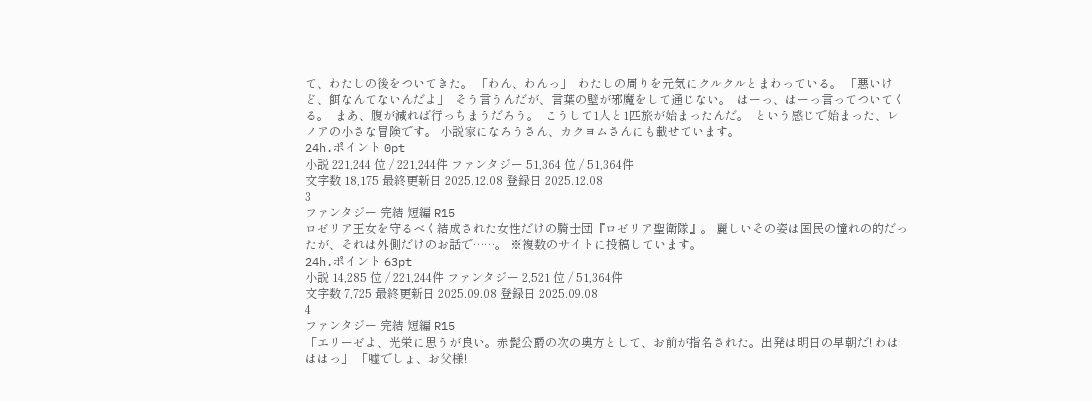て、わたしの後をついてきた。 「わん、わんっ」  わたしの周りを元気にクルクルとまわっている。 「悪いけど、餌なんてないんだよ」  そう言うんだが、言葉の壁が邪魔をして通じない。  はーっ、はーっ言ってついてくる。  まあ、腹が減れば行っちまうだろう。  こうして1人と1匹旅が始まったんだ。  という感じで始まった、レノアの小さな冒険です。 小説家になろうさん、カクヨムさんにも載せています。
24h.ポイント 0pt
小説 221,244 位 / 221,244件 ファンタジー 51,364 位 / 51,364件
文字数 18,175 最終更新日 2025.12.08 登録日 2025.12.08
3
ファンタジー 完結 短編 R15
ロゼリア王女を守るべく結成された女性だけの騎士団『ロゼリア聖衛隊』。 麗しいその姿は国民の憧れの的だったが、それは外側だけのお話で……。 ※複数のサイトに投稿しています。
24h.ポイント 63pt
小説 14,285 位 / 221,244件 ファンタジー 2,521 位 / 51,364件
文字数 7,725 最終更新日 2025.09.08 登録日 2025.09.08
4
ファンタジー 完結 短編 R15
「エリーゼよ、光栄に思うが良い。赤髭公爵の次の奥方として、お前が指名された。出発は明日の早朝だ! わはははっ」 「嘘でしょ、お父様!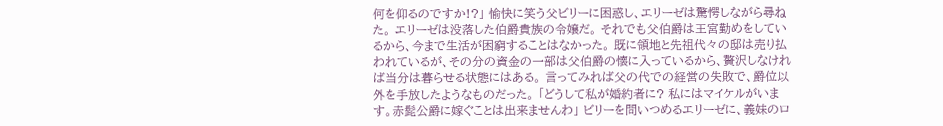何を仰るのですか!?」 愉快に笑う父ビリーに困惑し、エリーゼは驚愕しながら尋ねた。 エリーゼは没落した伯爵貴族の令嬢だ。 それでも父伯爵は王宮勤めをしているから、今まで生活が困窮することはなかった。 既に領地と先祖代々の邸は売り払われているが、その分の資金の一部は父伯爵の懐に入っているから、贅沢しなければ当分は暮らせる状態にはある。 言ってみれば父の代での経営の失敗で、爵位以外を手放したようなものだった。 「どうして私が婚約者に? 私にはマイケルがいます。赤髭公爵に嫁ぐことは出来ませんわ」 ビリーを問いつめるエリーゼに、義妹のロ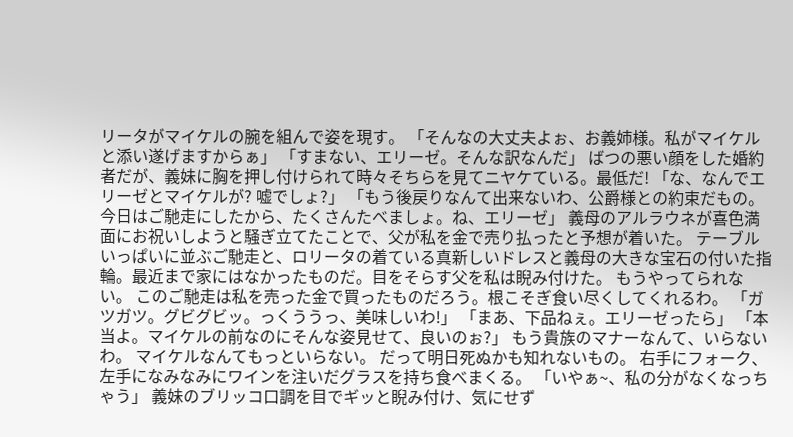リータがマイケルの腕を組んで姿を現す。 「そんなの大丈夫よぉ、お義姉様。私がマイケルと添い遂げますからぁ」 「すまない、エリーゼ。そんな訳なんだ」 ばつの悪い顔をした婚約者だが、義妹に胸を押し付けられて時々そちらを見てニヤケている。最低だ! 「な、なんでエリーゼとマイケルが? 嘘でしょ?」 「もう後戻りなんて出来ないわ、公爵様との約束だもの。今日はご馳走にしたから、たくさんたべましょ。ね、エリーゼ」 義母のアルラウネが喜色満面にお祝いしようと騒ぎ立てたことで、父が私を金で売り払ったと予想が着いた。 テーブルいっぱいに並ぶご馳走と、ロリータの着ている真新しいドレスと義母の大きな宝石の付いた指輪。最近まで家にはなかったものだ。目をそらす父を私は睨み付けた。 もうやってられない。 このご馳走は私を売った金で買ったものだろう。根こそぎ食い尽くしてくれるわ。 「ガツガツ。グビグビッ。っくううっ、美味しいわ!」 「まあ、下品ねぇ。エリーゼったら」 「本当よ。マイケルの前なのにそんな姿見せて、良いのぉ?」 もう貴族のマナーなんて、いらないわ。 マイケルなんてもっといらない。 だって明日死ぬかも知れないもの。 右手にフォーク、左手になみなみにワインを注いだグラスを持ち食べまくる。 「いやぁ~、私の分がなくなっちゃう」 義妹のブリッコ口調を目でギッと睨み付け、気にせず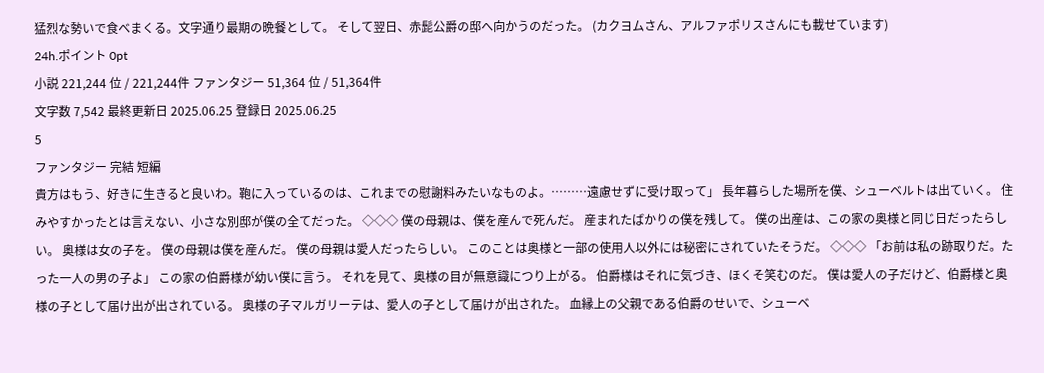猛烈な勢いで食べまくる。文字通り最期の晩餐として。 そして翌日、赤髭公爵の邸へ向かうのだった。 (カクヨムさん、アルファポリスさんにも載せています)
24h.ポイント 0pt
小説 221,244 位 / 221,244件 ファンタジー 51,364 位 / 51,364件
文字数 7,542 最終更新日 2025.06.25 登録日 2025.06.25
5
ファンタジー 完結 短編
貴方はもう、好きに生きると良いわ。鞄に入っているのは、これまでの慰謝料みたいなものよ。………遠慮せずに受け取って」 長年暮らした場所を僕、シューベルトは出ていく。 住みやすかったとは言えない、小さな別邸が僕の全てだった。 ◇◇◇ 僕の母親は、僕を産んで死んだ。 産まれたばかりの僕を残して。 僕の出産は、この家の奥様と同じ日だったらしい。 奥様は女の子を。 僕の母親は僕を産んだ。 僕の母親は愛人だったらしい。 このことは奥様と一部の使用人以外には秘密にされていたそうだ。 ◇◇◇ 「お前は私の跡取りだ。たった一人の男の子よ」 この家の伯爵様が幼い僕に言う。 それを見て、奥様の目が無意識につり上がる。 伯爵様はそれに気づき、ほくそ笑むのだ。 僕は愛人の子だけど、伯爵様と奥様の子として届け出が出されている。 奥様の子マルガリーテは、愛人の子として届けが出された。 血縁上の父親である伯爵のせいで、シューベ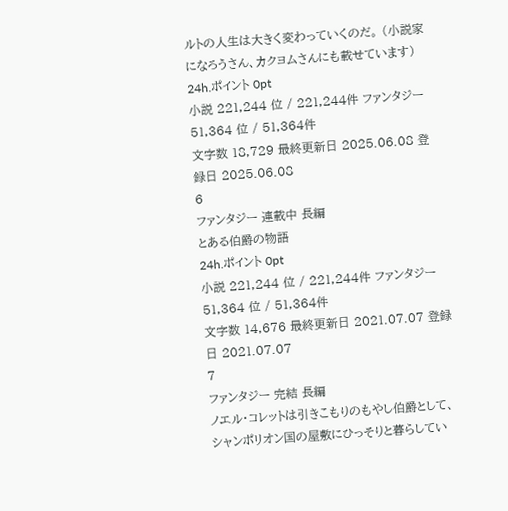ルトの人生は大きく変わっていくのだ。 (小説家になろうさん、カクヨムさんにも載せています)
24h.ポイント 0pt
小説 221,244 位 / 221,244件 ファンタジー 51,364 位 / 51,364件
文字数 18,729 最終更新日 2025.06.08 登録日 2025.06.08
6
ファンタジー 連載中 長編
とある伯爵の物語
24h.ポイント 0pt
小説 221,244 位 / 221,244件 ファンタジー 51,364 位 / 51,364件
文字数 14,676 最終更新日 2021.07.07 登録日 2021.07.07
7
ファンタジー 完結 長編
ノエル・コレットは引きこもりのもやし伯爵として、シャンポリオン国の屋敷にひっそりと暮らしてい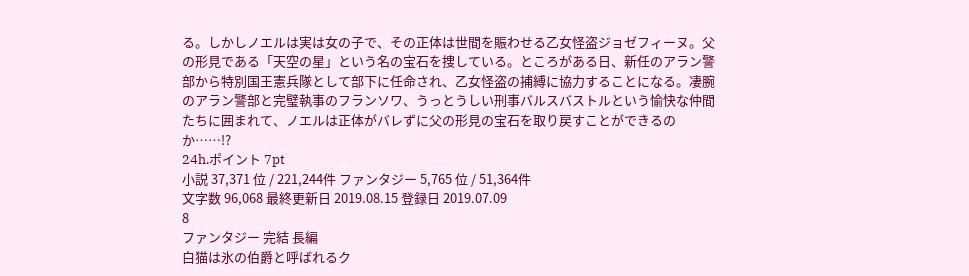る。しかしノエルは実は女の子で、その正体は世間を賑わせる乙女怪盗ジョゼフィーヌ。父の形見である「天空の星」という名の宝石を捜している。ところがある日、新任のアラン警部から特別国王憲兵隊として部下に任命され、乙女怪盗の捕縛に協力することになる。凄腕のアラン警部と完璧執事のフランソワ、うっとうしい刑事バルスバストルという愉快な仲間たちに囲まれて、ノエルは正体がバレずに父の形見の宝石を取り戻すことができるのか……!?
24h.ポイント 7pt
小説 37,371 位 / 221,244件 ファンタジー 5,765 位 / 51,364件
文字数 96,068 最終更新日 2019.08.15 登録日 2019.07.09
8
ファンタジー 完結 長編
白猫は氷の伯爵と呼ばれるク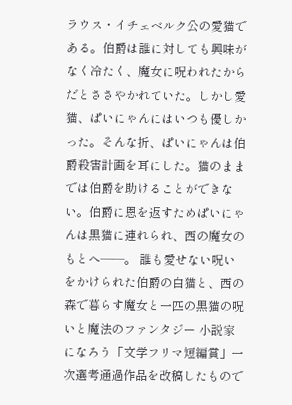ラウス・イチェベルク公の愛猫である。伯爵は誰に対しても興味がなく冷たく、魔女に呪われたからだとささやかれていた。しかし愛猫、ぱいにゃんにはいつも優しかった。そんな折、ぱいにゃんは伯爵殺害計画を耳にした。猫のままでは伯爵を助けることができない。伯爵に恩を返すためぱいにゃんは黒猫に連れられ、西の魔女のもとへ――。 誰も愛せない呪いをかけられた伯爵の白猫と、西の森で暮らす魔女と一匹の黒猫の呪いと魔法のファンタジー 小説家になろう「文学フリマ短編賞」一次選考通過作品を改稿したもので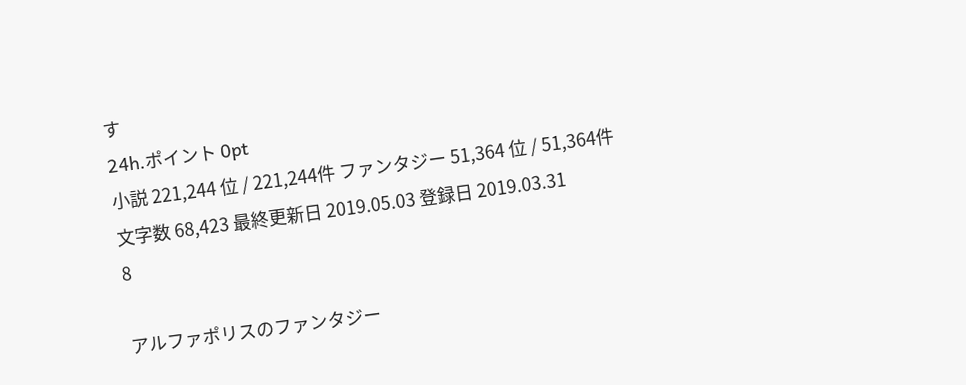す
24h.ポイント 0pt
小説 221,244 位 / 221,244件 ファンタジー 51,364 位 / 51,364件
文字数 68,423 最終更新日 2019.05.03 登録日 2019.03.31
8

アルファポリスのファンタジー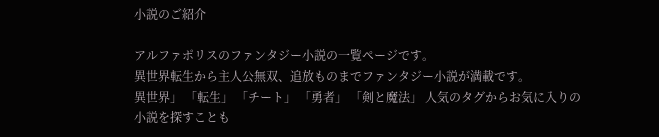小説のご紹介

アルファポリスのファンタジー小説の一覧ページです。
異世界転生から主人公無双、追放ものまでファンタジー小説が満載です。
異世界」 「転生」 「チート」 「勇者」 「剣と魔法」 人気のタグからお気に入りの小説を探すことも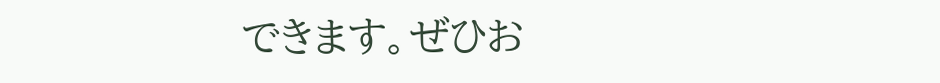できます。ぜひお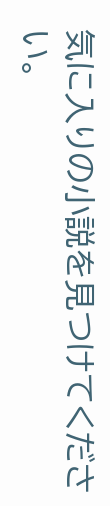気に入りの小説を見つけてください。